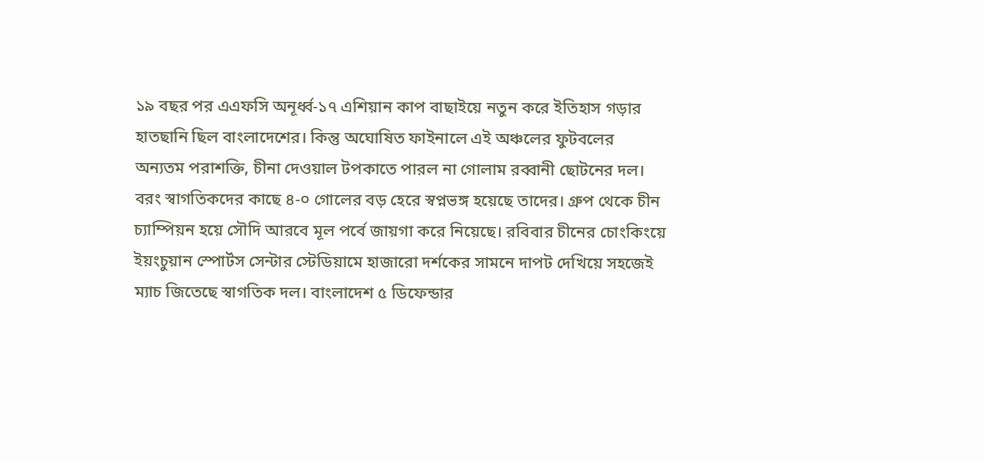১৯ বছর পর এএফসি অনূর্ধ্ব-১৭ এশিয়ান কাপ বাছাইয়ে নতুন করে ইতিহাস গড়ার হাতছানি ছিল বাংলাদেশের। কিন্তু অঘোষিত ফাইনালে এই অঞ্চলের ফুটবলের অন্যতম পরাশক্তি, চীনা দেওয়াল টপকাতে পারল না গোলাম রব্বানী ছোটনের দল। বরং স্বাগতিকদের কাছে ৪-০ গোলের বড় হেরে স্বপ্নভঙ্গ হয়েছে তাদের। গ্রুপ থেকে চীন চ্যাম্পিয়ন হয়ে সৌদি আরবে মূল পর্বে জায়গা করে নিয়েছে। রবিবার চীনের চোংকিংয়ে ইয়ংচুয়ান স্পোর্টস সেন্টার স্টেডিয়ামে হাজারো দর্শকের সামনে দাপট দেখিয়ে সহজেই ম্যাচ জিতেছে স্বাগতিক দল। বাংলাদেশ ৫ ডিফেন্ডার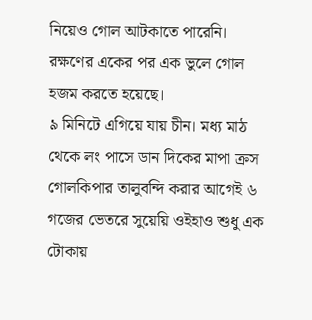নিয়েও গোল আটকাতে পারেনি। রক্ষণের একের পর এক ভুলে গোল হজম করতে হয়েছে।
৯ মিনিটে এগিয়ে যায় চীন। মধ্য মাঠ থেকে লং পাসে ডান দিকের মাপা ক্রস গোলকিপার তালুবন্দি করার আগেই ৬ গজের ভেতরে সুয়েয়ি ওইহাও শুধু এক টোকায়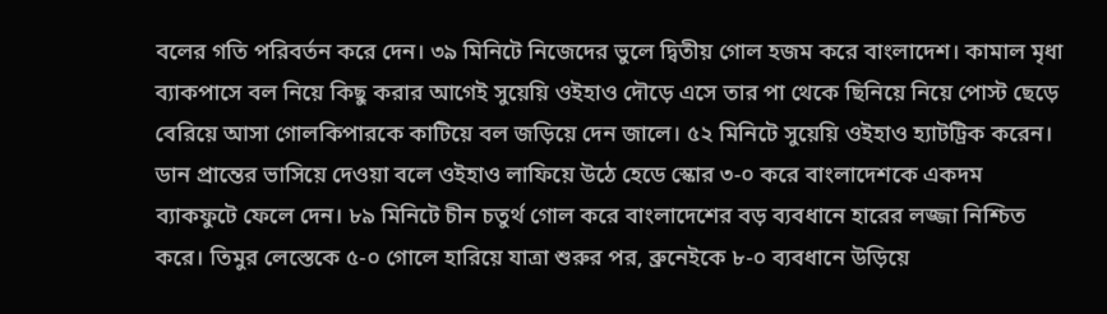বলের গতি পরিবর্তন করে দেন। ৩৯ মিনিটে নিজেদের ভুলে দ্বিতীয় গোল হজম করে বাংলাদেশ। কামাল মৃধা ব্যাকপাসে বল নিয়ে কিছু করার আগেই সুয়েয়ি ওইহাও দৌড়ে এসে তার পা থেকে ছিনিয়ে নিয়ে পোস্ট ছেড়ে বেরিয়ে আসা গোলকিপারকে কাটিয়ে বল জড়িয়ে দেন জালে। ৫২ মিনিটে সুয়েয়ি ওইহাও হ্যাটট্রিক করেন। ডান প্রান্তের ভাসিয়ে দেওয়া বলে ওইহাও লাফিয়ে উঠে হেডে স্কোর ৩-০ করে বাংলাদেশকে একদম ব্যাকফুটে ফেলে দেন। ৮৯ মিনিটে চীন চতুর্থ গোল করে বাংলাদেশের বড় ব্যবধানে হারের লজ্জা নিশ্চিত করে। তিমুর লেস্তেকে ৫-০ গোলে হারিয়ে যাত্রা শুরুর পর, ব্রুনেইকে ৮-০ ব্যবধানে উড়িয়ে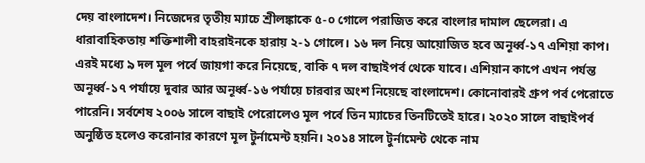দেয় বাংলাদেশ। নিজেদের তৃতীয় ম্যাচে শ্রীলঙ্কাকে ৫-০ গোলে পরাজিত করে বাংলার দামাল ছেলেরা। এ ধারাবাহিকতায় শক্তিশালী বাহরাইনকে হারায় ২-১ গোলে। ১৬ দল নিয়ে আয়োজিত হবে অনূর্ধ্ব-১৭ এশিয়া কাপ। এরই মধ্যে ৯ দল মূল পর্বে জায়গা করে নিয়েছে, বাকি ৭ দল বাছাইপর্ব থেকে যাবে। এশিয়ান কাপে এখন পর্যন্ত অনূর্ধ্ব-১৭ পর্যায়ে দুবার আর অনূর্ধ্ব-১৬ পর্যায়ে চারবার অংশ নিয়েছে বাংলাদেশ। কোনোবারই গ্রুপ পর্ব পেরোতে পারেনি। সর্বশেষ ২০০৬ সালে বাছাই পেরোলেও মূল পর্বে তিন ম্যাচের তিনটিতেই হারে। ২০২০ সালে বাছাইপর্ব অনুষ্ঠিত হলেও করোনার কারণে মূল টুর্নামেন্ট হয়নি। ২০১৪ সালে টুর্নামেন্ট থেকে নাম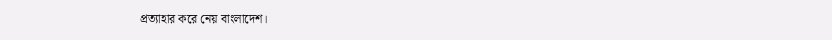প্রত্যাহার করে নেয় বাংলাদেশ।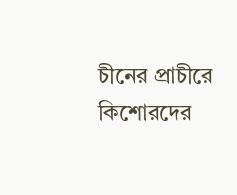চীনের প্রাচীরে কিশোরদের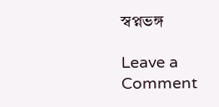স্বপ্নভঙ্গ

Leave a Comment